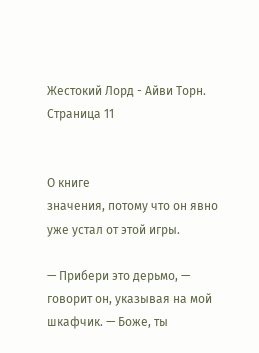Жестокий Лорд - Айви Торн. Страница 11


О книге
значения, потому что он явно уже устал от этой игры.

— Прибери это дерьмо, — говорит он, указывая на мой шкафчик. — Боже, ты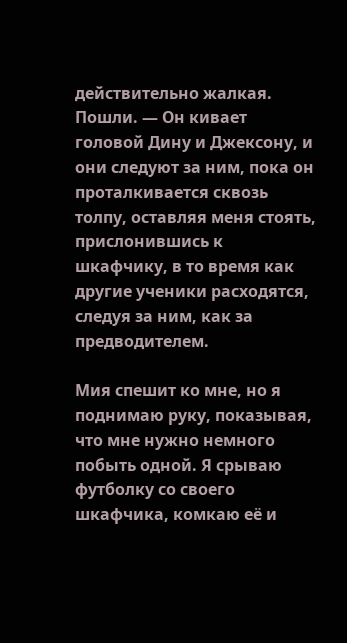действительно жалкая. Пошли. — Он кивает головой Дину и Джексону, и они следуют за ним, пока он проталкивается сквозь толпу, оставляя меня стоять, прислонившись к шкафчику, в то время как другие ученики расходятся, следуя за ним, как за предводителем.

Мия спешит ко мне, но я поднимаю руку, показывая, что мне нужно немного побыть одной. Я срываю футболку со своего шкафчика, комкаю её и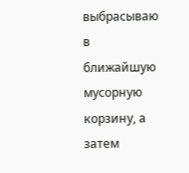выбрасываю в ближайшую мусорную корзину, а затем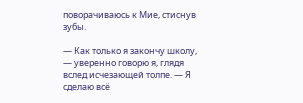поворачиваюсь к Мие, стиснув зубы.

— Как только я закончу школу, — уверенно говорю я, глядя вслед исчезающей толпе. — Я сделаю всё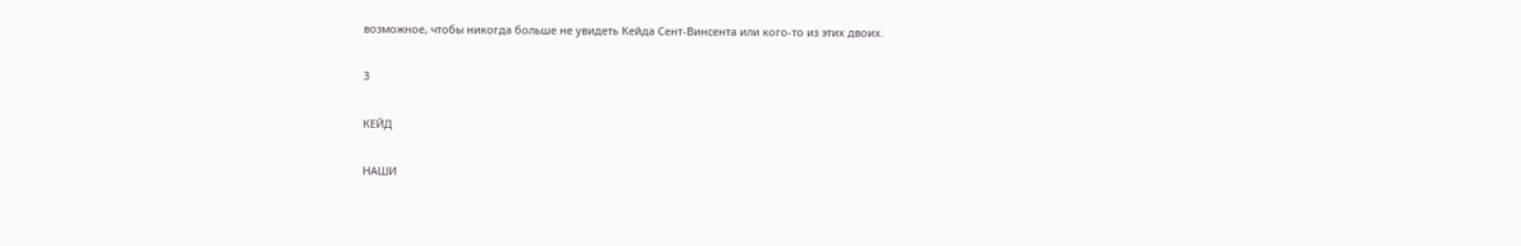возможное, чтобы никогда больше не увидеть Кейда Сент-Винсента или кого-то из этих двоих.

3

КЕЙД

НАШИ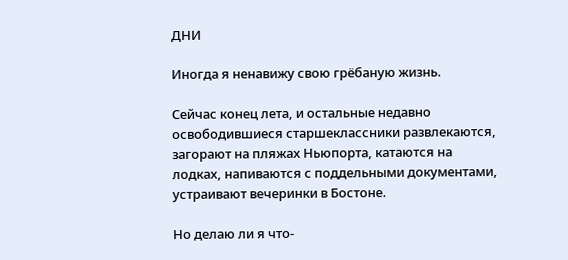ДНИ

Иногда я ненавижу свою грёбаную жизнь.

Сейчас конец лета, и остальные недавно освободившиеся старшеклассники развлекаются, загорают на пляжах Ньюпорта, катаются на лодках, напиваются с поддельными документами, устраивают вечеринки в Бостоне.

Но делаю ли я что-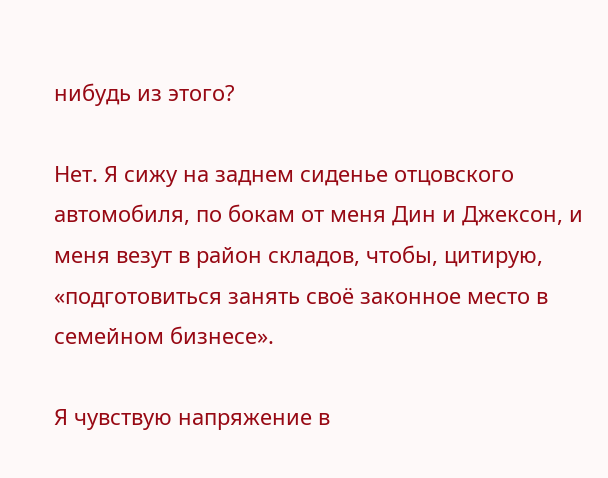нибудь из этого?

Нет. Я сижу на заднем сиденье отцовского автомобиля, по бокам от меня Дин и Джексон, и меня везут в район складов, чтобы, цитирую, «подготовиться занять своё законное место в семейном бизнесе».

Я чувствую напряжение в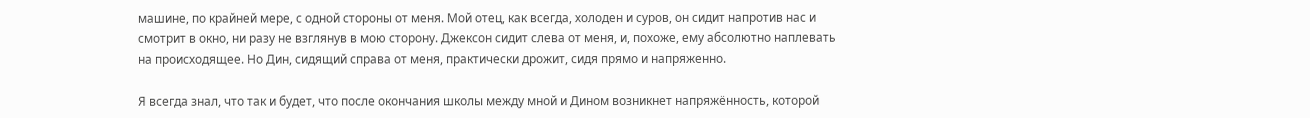машине, по крайней мере, с одной стороны от меня. Мой отец, как всегда, холоден и суров, он сидит напротив нас и смотрит в окно, ни разу не взглянув в мою сторону. Джексон сидит слева от меня, и, похоже, ему абсолютно наплевать на происходящее. Но Дин, сидящий справа от меня, практически дрожит, сидя прямо и напряженно.

Я всегда знал, что так и будет, что после окончания школы между мной и Дином возникнет напряжённость, которой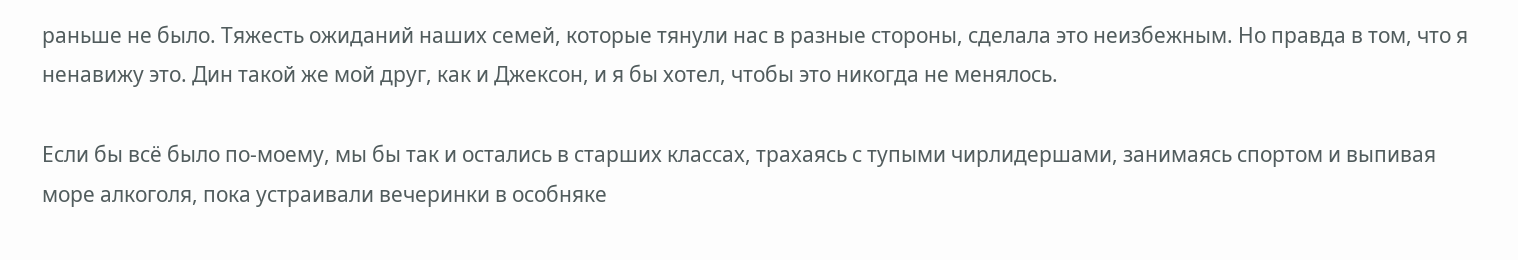раньше не было. Тяжесть ожиданий наших семей, которые тянули нас в разные стороны, сделала это неизбежным. Но правда в том, что я ненавижу это. Дин такой же мой друг, как и Джексон, и я бы хотел, чтобы это никогда не менялось.

Если бы всё было по-моему, мы бы так и остались в старших классах, трахаясь с тупыми чирлидершами, занимаясь спортом и выпивая море алкоголя, пока устраивали вечеринки в особняке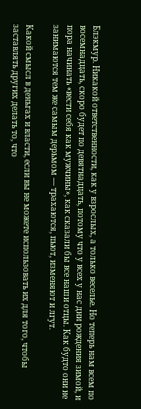Блэкмур. Никакой ответственности, как у взрослых, а только веселье. Но теперь нам всем по восемнадцать, скоро будет по девятнадцать, потому что у всех у нас дни рождения зимой, и пора начинать «вести себя как мужчины», как сказали бы все наши отцы. Как будто они не занимаются тем же самым дерьмом — трахаются, пьют, изменяют и лгут.

Какой смысл в деньгах и власти, если вы не можете использовать их для того, чтобы заставлять других делать то, что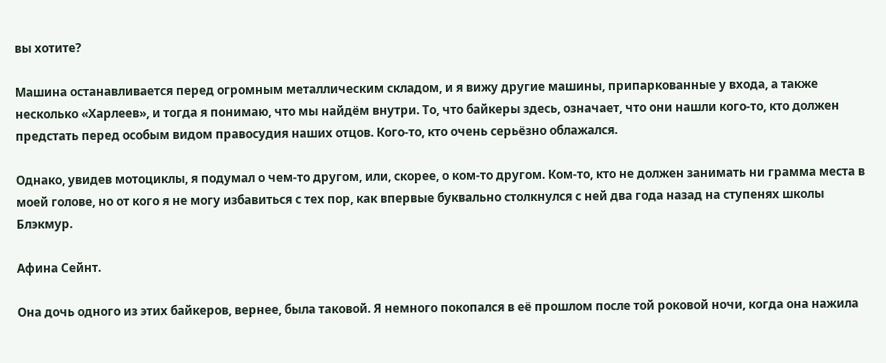вы хотите?

Машина останавливается перед огромным металлическим складом, и я вижу другие машины, припаркованные у входа, а также несколько «Харлеев», и тогда я понимаю, что мы найдём внутри. То, что байкеры здесь, означает, что они нашли кого-то, кто должен предстать перед особым видом правосудия наших отцов. Кого-то, кто очень серьёзно облажался.

Однако, увидев мотоциклы, я подумал о чем-то другом, или, скорее, о ком-то другом. Ком-то, кто не должен занимать ни грамма места в моей голове, но от кого я не могу избавиться с тех пор, как впервые буквально столкнулся с ней два года назад на ступенях школы Блэкмур.

Афина Сейнт.

Она дочь одного из этих байкеров, вернее, была таковой. Я немного покопался в её прошлом после той роковой ночи, когда она нажила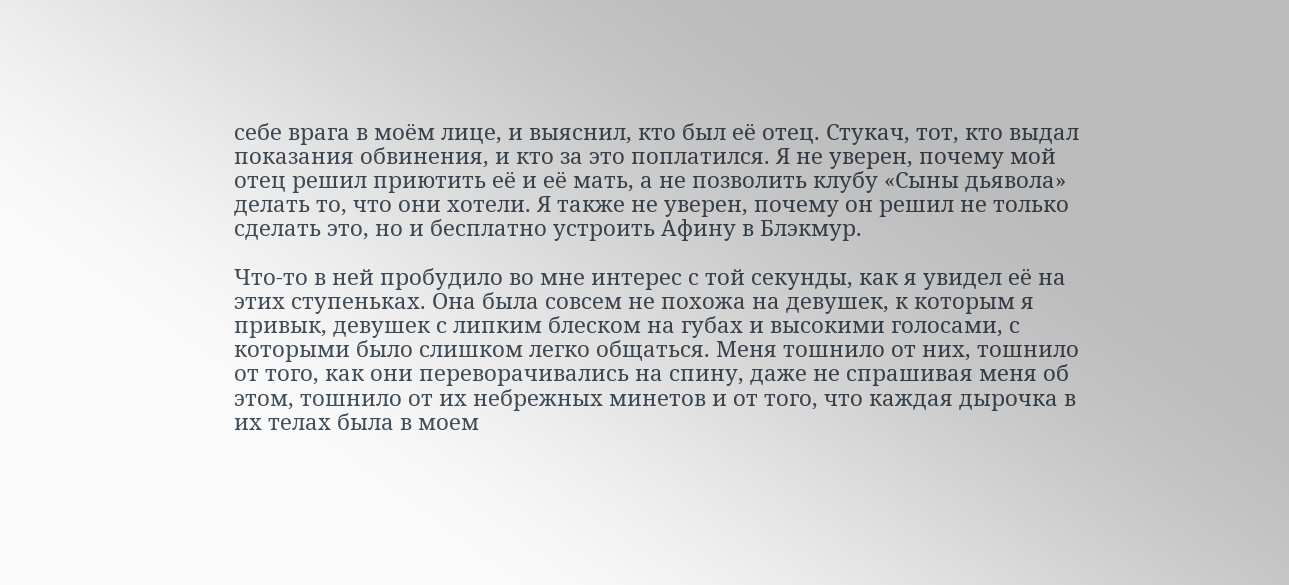себе врага в моём лице, и выяснил, кто был её отец. Стукач, тот, кто выдал показания обвинения, и кто за это поплатился. Я не уверен, почему мой отец решил приютить её и её мать, а не позволить клубу «Сыны дьявола» делать то, что они хотели. Я также не уверен, почему он решил не только сделать это, но и бесплатно устроить Афину в Блэкмур.

Что-то в ней пробудило во мне интерес с той секунды, как я увидел её на этих ступеньках. Она была совсем не похожа на девушек, к которым я привык, девушек с липким блеском на губах и высокими голосами, с которыми было слишком легко общаться. Меня тошнило от них, тошнило от того, как они переворачивались на спину, даже не спрашивая меня об этом, тошнило от их небрежных минетов и от того, что каждая дырочка в их телах была в моем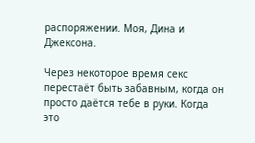распоряжении. Моя, Дина и Джексона.

Через некоторое время секс перестаёт быть забавным, когда он просто даётся тебе в руки. Когда это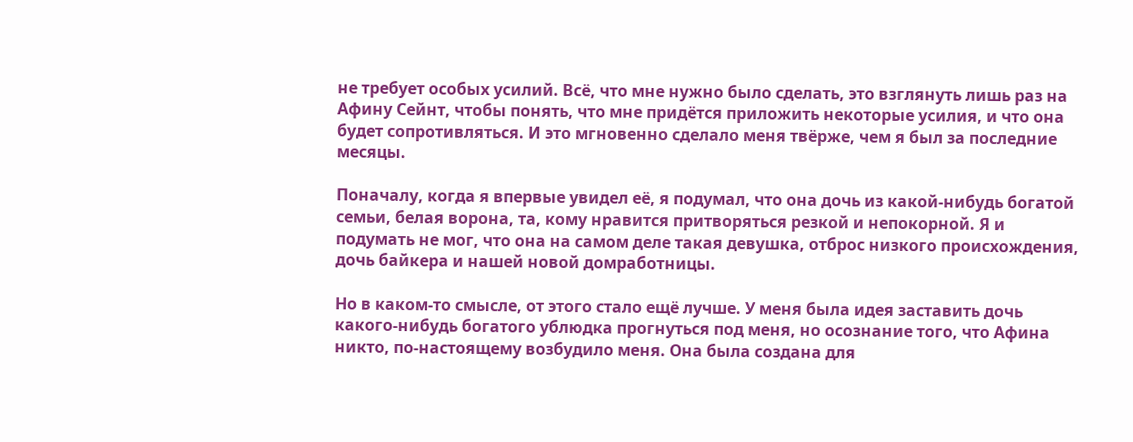не требует особых усилий. Всё, что мне нужно было сделать, это взглянуть лишь раз на Афину Сейнт, чтобы понять, что мне придётся приложить некоторые усилия, и что она будет сопротивляться. И это мгновенно сделало меня твёрже, чем я был за последние месяцы.

Поначалу, когда я впервые увидел её, я подумал, что она дочь из какой-нибудь богатой семьи, белая ворона, та, кому нравится притворяться резкой и непокорной. Я и подумать не мог, что она на самом деле такая девушка, отброс низкого происхождения, дочь байкера и нашей новой домработницы.

Но в каком-то смысле, от этого стало ещё лучше. У меня была идея заставить дочь какого-нибудь богатого ублюдка прогнуться под меня, но осознание того, что Афина никто, по-настоящему возбудило меня. Она была создана для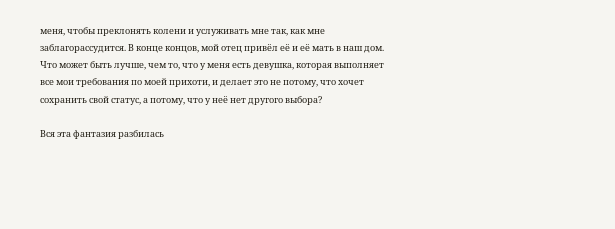меня, чтобы преклонять колени и услуживать мне так, как мне заблагорассудится. В конце концов, мой отец привёл её и её мать в наш дом. Что может быть лучше, чем то, что у меня есть девушка, которая выполняет все мои требования по моей прихоти, и делает это не потому, что хочет сохранить свой статус, а потому, что у неё нет другого выбора?

Вся эта фантазия разбилась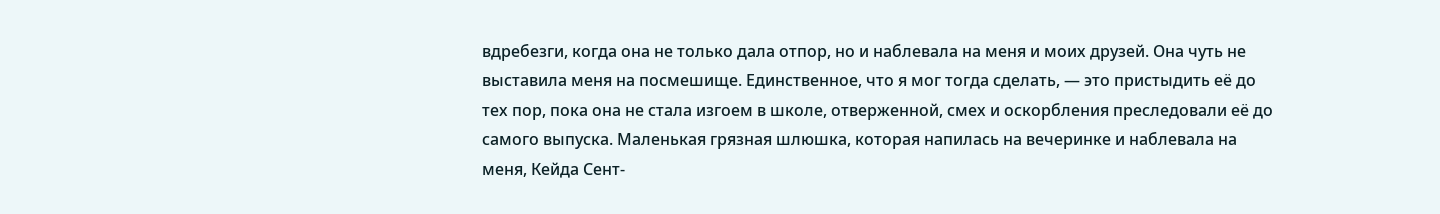вдребезги, когда она не только дала отпор, но и наблевала на меня и моих друзей. Она чуть не выставила меня на посмешище. Единственное, что я мог тогда сделать, — это пристыдить её до тех пор, пока она не стала изгоем в школе, отверженной, смех и оскорбления преследовали её до самого выпуска. Маленькая грязная шлюшка, которая напилась на вечеринке и наблевала на меня, Кейда Сент-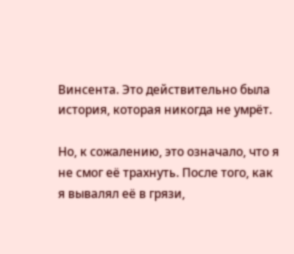Винсента. Это действительно была история, которая никогда не умрёт.

Но, к сожалению, это означало, что я не смог её трахнуть. После того, как я вывалял её в грязи,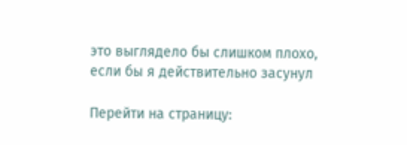это выглядело бы слишком плохо, если бы я действительно засунул

Перейти на страницу: